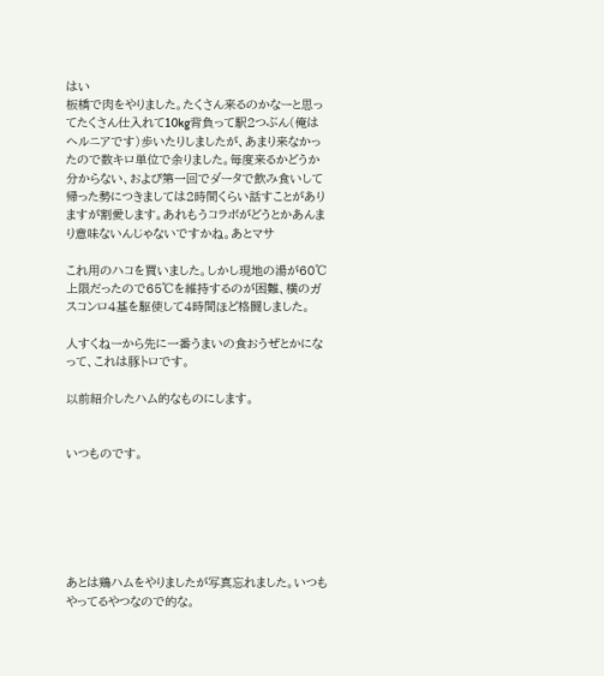はい
板橋で肉をやりました。たくさん来るのかなーと思ってたくさん仕入れて10kg背負って駅2つぶん(俺はヘルニアです)歩いたりしましたが、あまり来なかったので数キロ単位で余りました。毎度来るかどうか分からない、および第一回でダータで飲み食いして帰った勢につきましては2時間くらい話すことがありますが割愛します。あれもうコラボがどうとかあんまり意味ないんじゃないですかね。あとマサ

これ用のハコを買いました。しかし現地の湯が60℃上限だったので65℃を維持するのが困難、横のガスコンロ4基を駆使して4時間ほど格闘しました。

人すくねーから先に一番うまいの食おうぜとかになって、これは豚トロです。

以前紹介したハム的なものにします。


いつものです。






あとは鶏ハムをやりましたが写真忘れました。いつもやってるやつなので的な。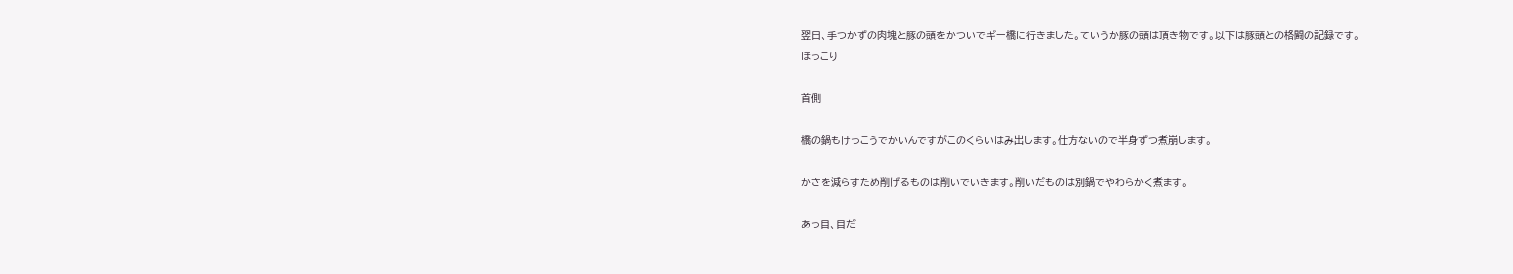翌日、手つかずの肉塊と豚の頭をかついでギー橋に行きました。ていうか豚の頭は頂き物です。以下は豚頭との格闘の記録です。
ほっこり

首側

橋の鍋もけっこうでかいんですがこのくらいはみ出します。仕方ないので半身ずつ煮崩します。

かさを減らすため削げるものは削いでいきます。削いだものは別鍋でやわらかく煮ます。

あっ目、目だ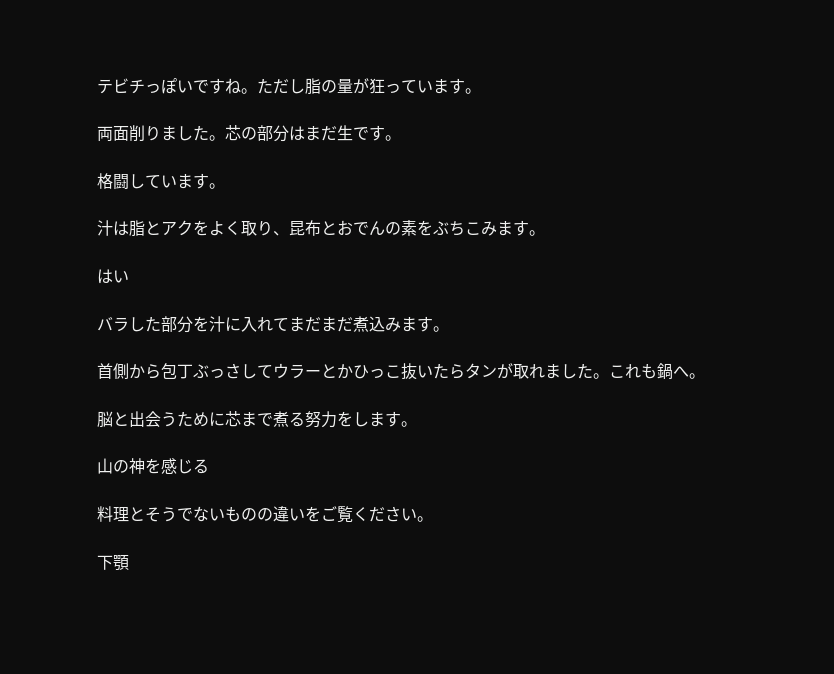テビチっぽいですね。ただし脂の量が狂っています。

両面削りました。芯の部分はまだ生です。

格闘しています。

汁は脂とアクをよく取り、昆布とおでんの素をぶちこみます。

はい

バラした部分を汁に入れてまだまだ煮込みます。

首側から包丁ぶっさしてウラーとかひっこ抜いたらタンが取れました。これも鍋へ。

脳と出会うために芯まで煮る努力をします。

山の神を感じる

料理とそうでないものの違いをご覧ください。

下顎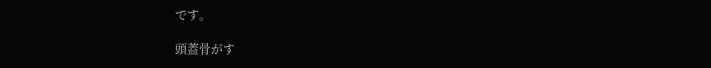です。

頭蓋骨がす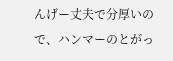んげー丈夫で分厚いので、ハンマーのとがっ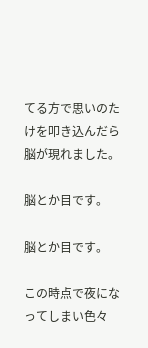てる方で思いのたけを叩き込んだら脳が現れました。

脳とか目です。

脳とか目です。

この時点で夜になってしまい色々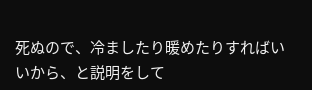死ぬので、冷ましたり暖めたりすればいいから、と説明をして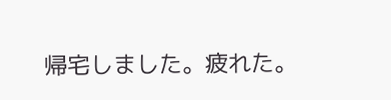帰宅しました。疲れた。